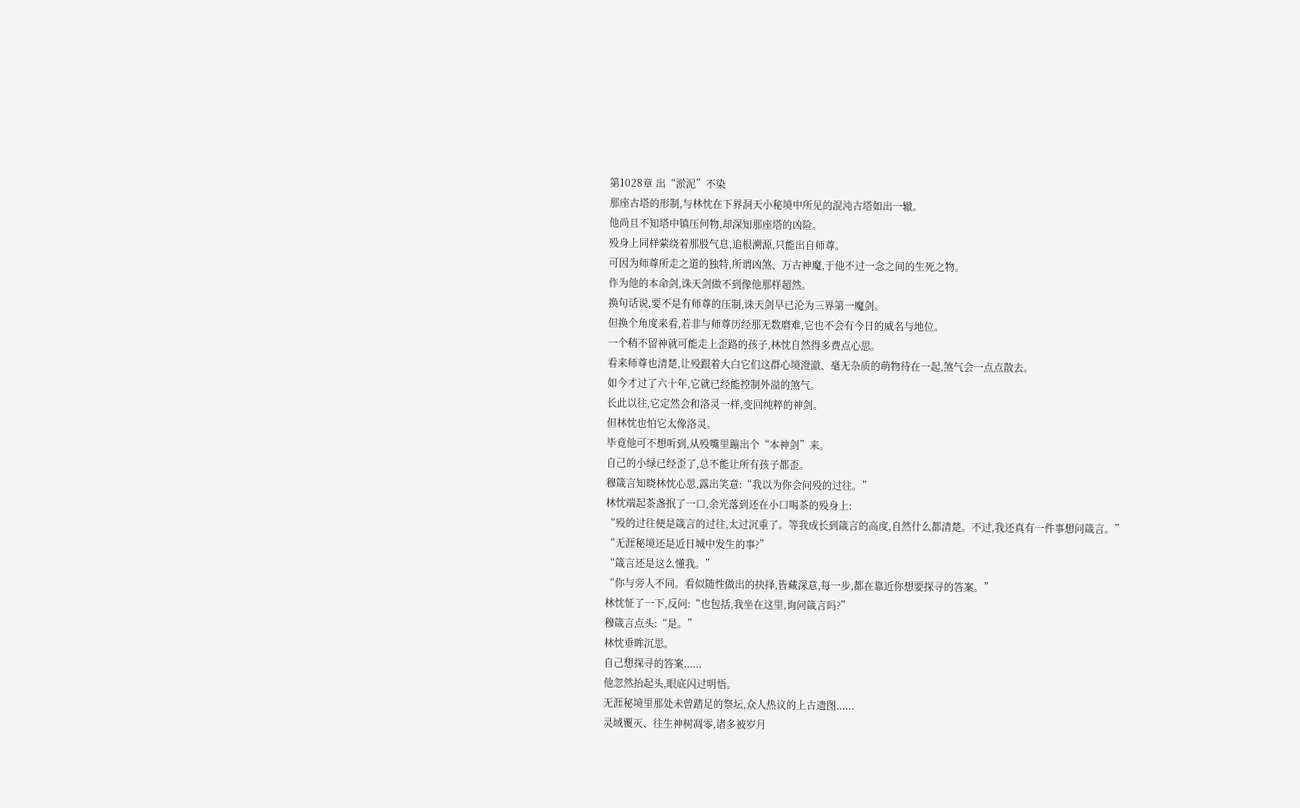第1028章 出“淤泥”不染
那座古塔的形制,与林忱在下界洞天小秘境中所见的混沌古塔如出一辙。
他尚且不知塔中镇压何物,却深知那座塔的凶险。
殁身上同样萦绕着那股气息,追根溯源,只能出自师尊。
可因为师尊所走之道的独特,所谓凶煞、万古神魔,于他不过一念之间的生死之物。
作为他的本命剑,诛天剑做不到像他那样超然。
换句话说,要不是有师尊的压制,诛天剑早已沦为三界第一魔剑。
但换个角度来看,若非与师尊历经那无数磨难,它也不会有今日的威名与地位。
一个稍不留神就可能走上歪路的孩子,林忱自然得多费点心思。
看来师尊也清楚,让殁跟着大白它们这群心境澄澈、毫无杂质的萌物待在一起,煞气会一点点散去。
如今才过了六十年,它就已经能控制外溢的煞气。
长此以往,它定然会和洛灵一样,变回纯粹的神剑。
但林忱也怕它太像洛灵。
毕竟他可不想听到,从殁嘴里蹦出个“本神剑”来。
自己的小绿已经歪了,总不能让所有孩子都歪。
穆箴言知晓林忱心思,露出笑意:“我以为你会问殁的过往。”
林忱端起茶盏抿了一口,余光落到还在小口喝茶的殁身上:
“殁的过往便是箴言的过往,太过沉重了。等我成长到箴言的高度,自然什么都清楚。不过,我还真有一件事想问箴言。”
“无涯秘境还是近日城中发生的事?”
“箴言还是这么懂我。”
“你与旁人不同。看似随性做出的抉择,皆藏深意,每一步,都在靠近你想要探寻的答案。”
林忱怔了一下,反问:“也包括,我坐在这里,询问箴言吗?”
穆箴言点头:“是。”
林忱垂眸沉思。
自己想探寻的答案......
他忽然抬起头,眼底闪过明悟。
无涯秘境里那处未曾踏足的祭坛,众人热议的上古遗图......
灵域覆灭、往生神树凋零,诸多被岁月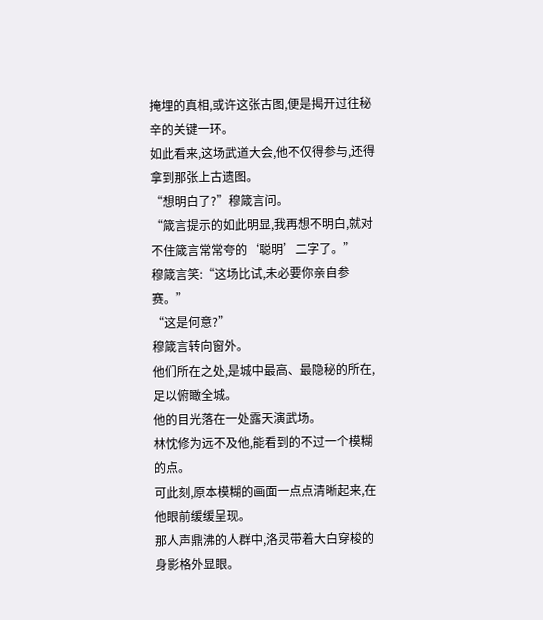掩埋的真相,或许这张古图,便是揭开过往秘辛的关键一环。
如此看来,这场武道大会,他不仅得参与,还得拿到那张上古遗图。
“想明白了?”穆箴言问。
“箴言提示的如此明显,我再想不明白,就对不住箴言常常夸的‘聪明’二字了。”
穆箴言笑:“这场比试,未必要你亲自参赛。”
“这是何意?”
穆箴言转向窗外。
他们所在之处,是城中最高、最隐秘的所在,足以俯瞰全城。
他的目光落在一处露天演武场。
林忱修为远不及他,能看到的不过一个模糊的点。
可此刻,原本模糊的画面一点点清晰起来,在他眼前缓缓呈现。
那人声鼎沸的人群中,洛灵带着大白穿梭的身影格外显眼。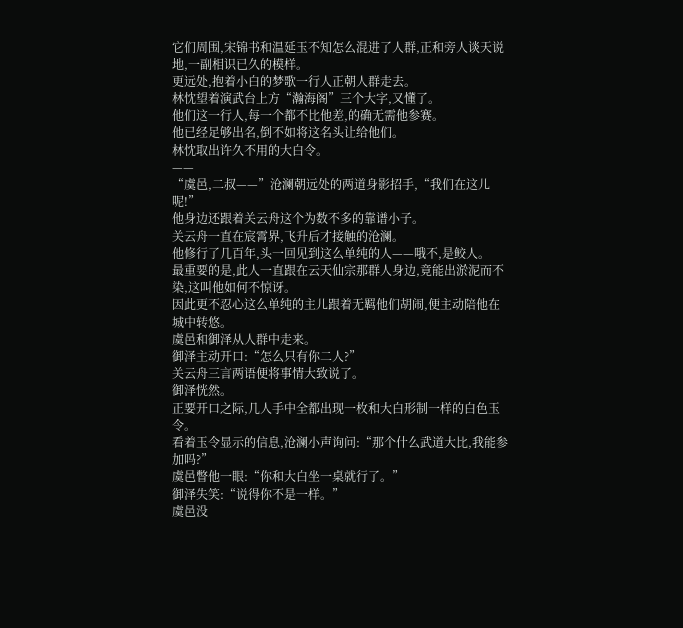它们周围,宋锦书和温延玉不知怎么混进了人群,正和旁人谈天说地,一副相识已久的模样。
更远处,抱着小白的梦歌一行人正朝人群走去。
林忱望着演武台上方“瀚海阁”三个大字,又懂了。
他们这一行人,每一个都不比他差,的确无需他参赛。
他已经足够出名,倒不如将这名头让给他们。
林忱取出许久不用的大白令。
——
“虞邑,二叔——”沧澜朝远处的两道身影招手,“我们在这儿呢!”
他身边还跟着关云舟这个为数不多的靠谱小子。
关云舟一直在宸霄界,飞升后才接触的沧澜。
他修行了几百年,头一回见到这么单纯的人——哦不,是鲛人。
最重要的是,此人一直跟在云天仙宗那群人身边,竟能出淤泥而不染,这叫他如何不惊讶。
因此更不忍心这么单纯的主儿跟着无羁他们胡闹,便主动陪他在城中转悠。
虞邑和御泽从人群中走来。
御泽主动开口:“怎么只有你二人?”
关云舟三言两语便将事情大致说了。
御泽恍然。
正要开口之际,几人手中全都出现一枚和大白形制一样的白色玉令。
看着玉令显示的信息,沧澜小声询问:“那个什么武道大比,我能参加吗?”
虞邑瞥他一眼:“你和大白坐一桌就行了。”
御泽失笑:“说得你不是一样。”
虞邑没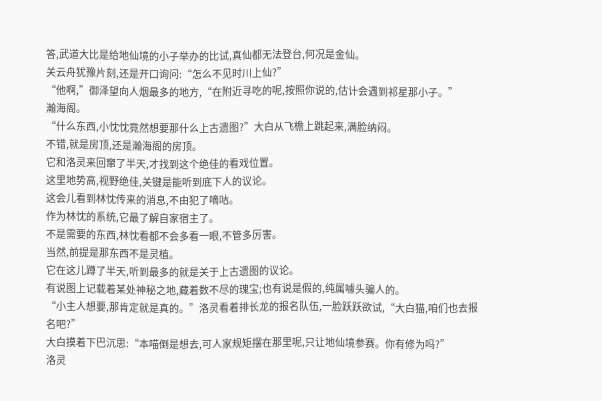答,武道大比是给地仙境的小子举办的比试,真仙都无法登台,何况是金仙。
关云舟犹豫片刻,还是开口询问:“怎么不见时川上仙?”
“他啊,”御泽望向人烟最多的地方,“在附近寻吃的呢,按照你说的,估计会遇到祁星那小子。”
瀚海阁。
“什么东西,小忱忱竟然想要那什么上古遗图?”大白从飞檐上跳起来,满脸纳闷。
不错,就是房顶,还是瀚海阁的房顶。
它和洛灵来回窜了半天,才找到这个绝佳的看戏位置。
这里地势高,视野绝佳,关键是能听到底下人的议论。
这会儿看到林忱传来的消息,不由犯了嘀咕。
作为林忱的系统,它最了解自家宿主了。
不是需要的东西,林忱看都不会多看一眼,不管多厉害。
当然,前提是那东西不是灵植。
它在这儿蹲了半天,听到最多的就是关于上古遗图的议论。
有说图上记载着某处神秘之地,藏着数不尽的瑰宝;也有说是假的,纯属噱头骗人的。
“小主人想要,那肯定就是真的。”洛灵看着排长龙的报名队伍,一脸跃跃欲试,“大白猫,咱们也去报名吧?”
大白摸着下巴沉思:“本喵倒是想去,可人家规矩摆在那里呢,只让地仙境参赛。你有修为吗?”
洛灵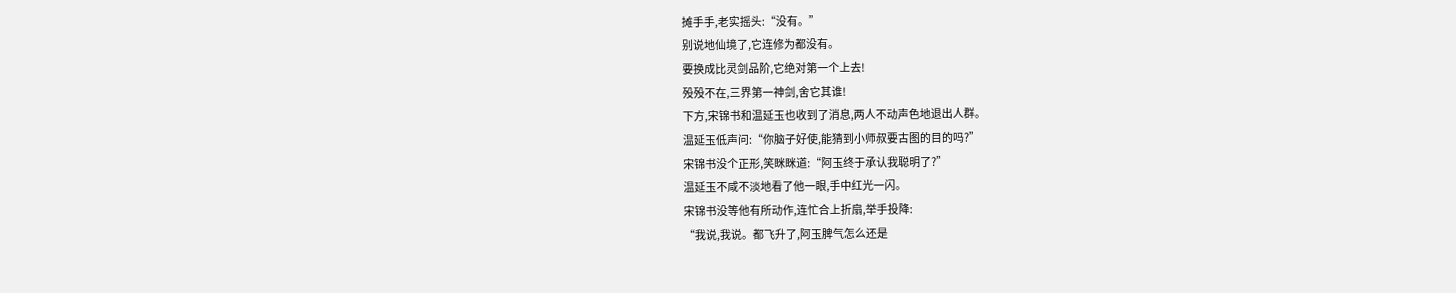摊手手,老实摇头:“没有。”
别说地仙境了,它连修为都没有。
要换成比灵剑品阶,它绝对第一个上去!
殁殁不在,三界第一神剑,舍它其谁!
下方,宋锦书和温延玉也收到了消息,两人不动声色地退出人群。
温延玉低声问:“你脑子好使,能猜到小师叔要古图的目的吗?”
宋锦书没个正形,笑眯眯道:“阿玉终于承认我聪明了?”
温延玉不咸不淡地看了他一眼,手中红光一闪。
宋锦书没等他有所动作,连忙合上折扇,举手投降:
“我说,我说。都飞升了,阿玉脾气怎么还是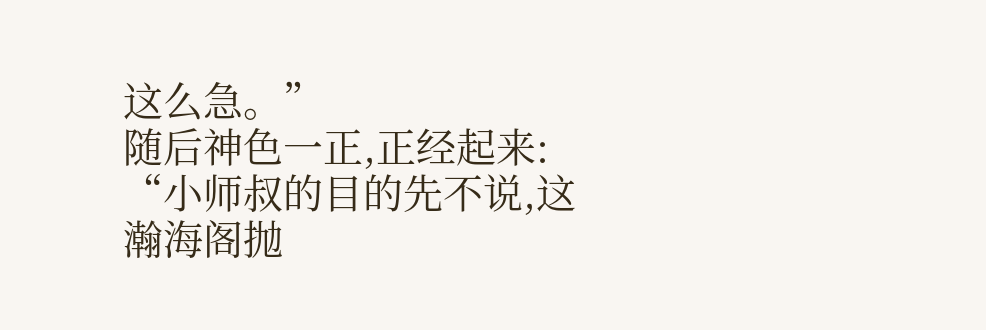这么急。”
随后神色一正,正经起来:
“小师叔的目的先不说,这瀚海阁抛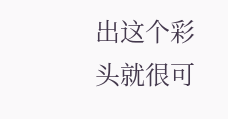出这个彩头就很可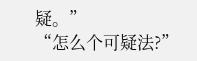疑。”
“怎么个可疑法?”